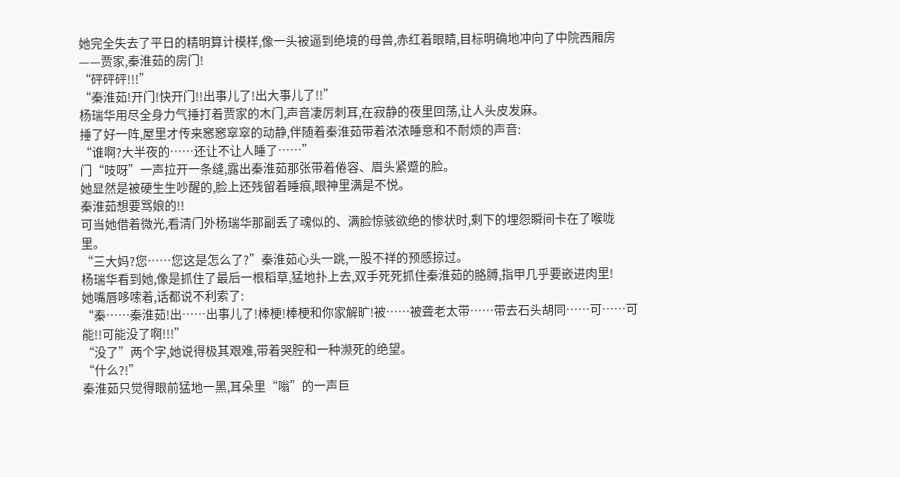她完全失去了平日的精明算计模样,像一头被逼到绝境的母兽,赤红着眼睛,目标明确地冲向了中院西厢房——贾家,秦淮茹的房门!
“砰砰砰!!!”
“秦淮茹!开门!快开门!!出事儿了!出大事儿了!!”
杨瑞华用尽全身力气捶打着贾家的木门,声音凄厉刺耳,在寂静的夜里回荡,让人头皮发麻。
捶了好一阵,屋里才传来窸窸窣窣的动静,伴随着秦淮茹带着浓浓睡意和不耐烦的声音:
“谁啊?大半夜的……还让不让人睡了……”
门“吱呀”一声拉开一条缝,露出秦淮茹那张带着倦容、眉头紧蹙的脸。
她显然是被硬生生吵醒的,脸上还残留着睡痕,眼神里满是不悦。
秦淮茹想要骂娘的!!
可当她借着微光,看清门外杨瑞华那副丢了魂似的、满脸惊骇欲绝的惨状时,剩下的埋怨瞬间卡在了喉咙里。
“三大妈?您……您这是怎么了?”秦淮茹心头一跳,一股不祥的预感掠过。
杨瑞华看到她,像是抓住了最后一根稻草,猛地扑上去,双手死死抓住秦淮茹的胳膊,指甲几乎要嵌进肉里!
她嘴唇哆嗦着,话都说不利索了:
“秦……秦淮茹!出……出事儿了!棒梗!棒梗和你家解旷!被……被聋老太带……带去石头胡同……可……可能!!可能没了啊!!!”
“没了”两个字,她说得极其艰难,带着哭腔和一种濒死的绝望。
“什么?!”
秦淮茹只觉得眼前猛地一黑,耳朵里“嗡”的一声巨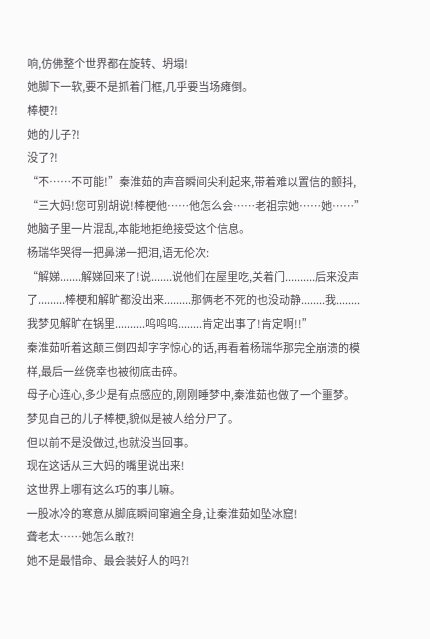响,仿佛整个世界都在旋转、坍塌!
她脚下一软,要不是抓着门框,几乎要当场瘫倒。
棒梗?!
她的儿子?!
没了?!
“不……不可能!”秦淮茹的声音瞬间尖利起来,带着难以置信的颤抖,
“三大妈!您可别胡说!棒梗他……他怎么会……老祖宗她……她……” 她脑子里一片混乱,本能地拒绝接受这个信息。
杨瑞华哭得一把鼻涕一把泪,语无伦次:
“解娣.......解娣回来了!说.......说他们在屋里吃,关着门..........后来没声了.........棒梗和解旷都没出来.........那俩老不死的也没动静........我........我梦见解旷在锅里..........呜呜呜........肯定出事了!肯定啊!!”
秦淮茹听着这颠三倒四却字字惊心的话,再看着杨瑞华那完全崩溃的模样,最后一丝侥幸也被彻底击碎。
母子心连心,多少是有点感应的,刚刚睡梦中,秦淮茹也做了一个噩梦。
梦见自己的儿子棒梗,貌似是被人给分尸了。
但以前不是没做过,也就没当回事。
现在这话从三大妈的嘴里说出来!
这世界上哪有这么巧的事儿嘛。
一股冰冷的寒意从脚底瞬间窜遍全身,让秦淮茹如坠冰窟!
聋老太……她怎么敢?!
她不是最惜命、最会装好人的吗?!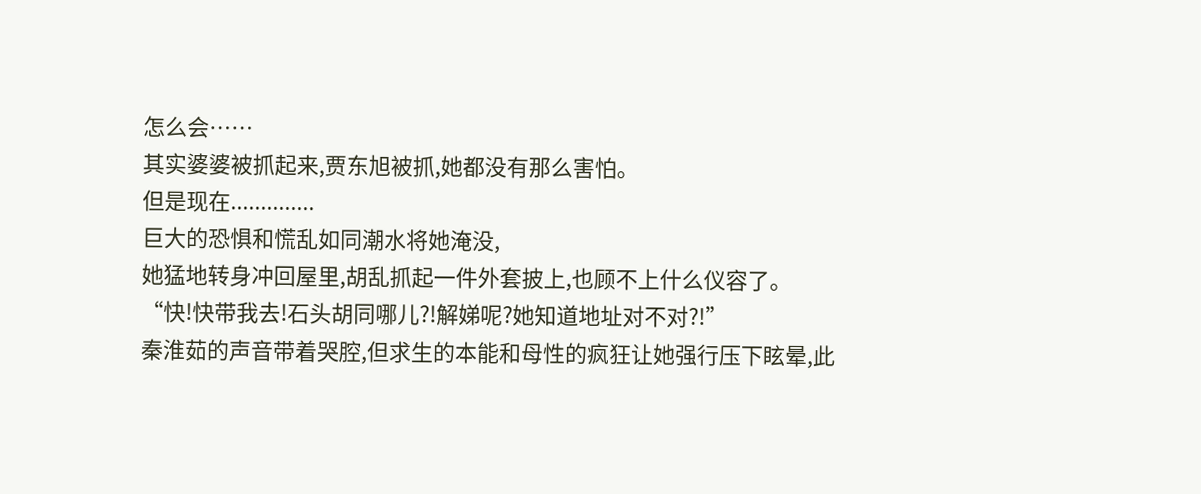怎么会……
其实婆婆被抓起来,贾东旭被抓,她都没有那么害怕。
但是现在..............
巨大的恐惧和慌乱如同潮水将她淹没,
她猛地转身冲回屋里,胡乱抓起一件外套披上,也顾不上什么仪容了。
“快!快带我去!石头胡同哪儿?!解娣呢?她知道地址对不对?!”
秦淮茹的声音带着哭腔,但求生的本能和母性的疯狂让她强行压下眩晕,此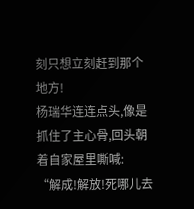刻只想立刻赶到那个地方!
杨瑞华连连点头,像是抓住了主心骨,回头朝着自家屋里嘶喊:
“解成!解放!死哪儿去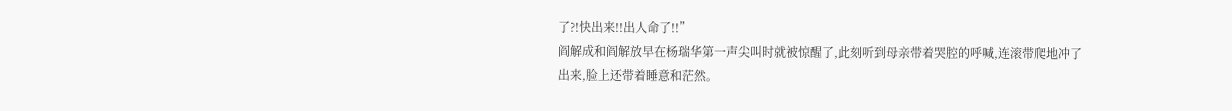了?!快出来!!出人命了!!”
阎解成和阎解放早在杨瑞华第一声尖叫时就被惊醒了,此刻听到母亲带着哭腔的呼喊,连滚带爬地冲了出来,脸上还带着睡意和茫然。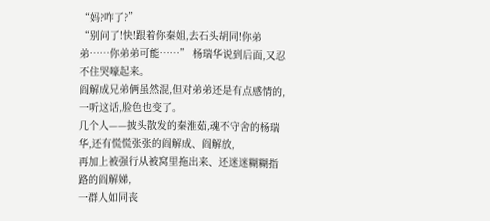“妈?咋了?”
“别问了!快!跟着你秦姐,去石头胡同!你弟弟……你弟弟可能……” 杨瑞华说到后面,又忍不住哭嚎起来。
阎解成兄弟俩虽然混,但对弟弟还是有点感情的,一听这话,脸色也变了。
几个人——披头散发的秦淮茹,魂不守舍的杨瑞华,还有慌慌张张的阎解成、阎解放,
再加上被强行从被窝里拖出来、还迷迷糊糊指路的阎解娣,
一群人如同丧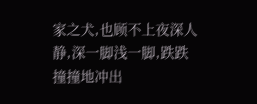家之犬,也顾不上夜深人静,深一脚浅一脚,跌跌撞撞地冲出